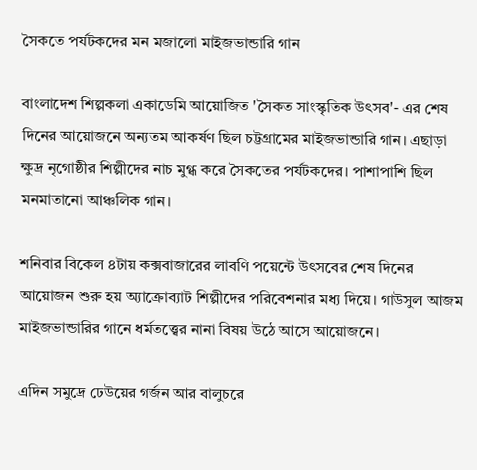সৈকতে পর্যটকদের মন মজালো মাইজভান্ডারি গান

বাংলাদেশ শিল্পকলা একাডেমি আয়োজিত 'সৈকত সাংস্কৃতিক উৎসব'- এর শেষ দিনের আয়োজনে অন্যতম আকর্ষণ ছিল চট্টগ্রামের মাইজভান্ডারি গান। এছাড়া ক্ষুদ্র নৃগোষ্ঠীর শিল্পীদের নাচ মুগ্ধ করে সৈকতের পর্যটকদের। পাশাপাশি ছিল মনমাতানো আঞ্চলিক গান।

শনিবার বিকেল ৪টায় কক্সবাজারের লাবণি পয়েন্টে উৎসবের শেষ দিনের আয়োজন শুরু হয় অ্যাক্রোব্যাট শিল্পীদের পরিবেশনার মধ্য দিয়ে। গাউসুল আজম মাইজভান্ডারির গানে ধর্মতত্ত্বের নানা বিষয় উঠে আসে আয়োজনে।

এদিন সমুদ্রে ঢেউয়ের গর্জন আর বালুচরে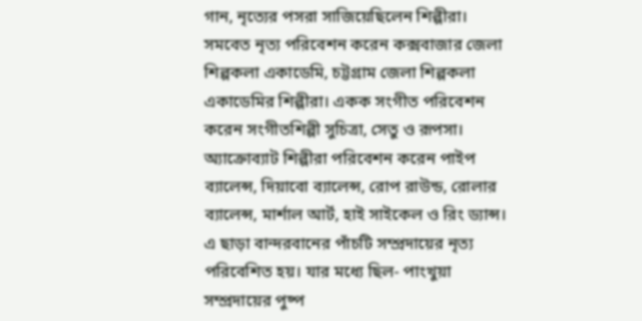গান, নৃত্যের পসরা সাজিয়েছিলেন শিল্পীরা। সমবেত নৃত্য পরিবেশন করেন কক্সবাজার জেলা শিল্পকলা একাডেমি, চট্টগ্রাম জেলা শিল্পকলা একাডেমির শিল্পীরা। একক সংগীত পরিবেশন করেন সংগীতশিল্পী সুচিত্রা, সেতু ও রূপসা। অ্যাক্রোব্যাট শিল্পীরা পরিবেশন করেন পাইপ ব্যালেন্স, দিয়াবো ব্যালেন্স, রোপ রাউন্ড, রোলার ব্যালেন্স, মার্শাল আর্ট, হাই সাইকেল ও রিং ড্যান্স। এ ছাড়া বান্দরবানের পাঁচটি সম্প্রদায়ের নৃত্য পরিবেশিত হয়। যার মধ্যে ছিল- পাংখুয়া সম্প্রদায়ের পুষ্প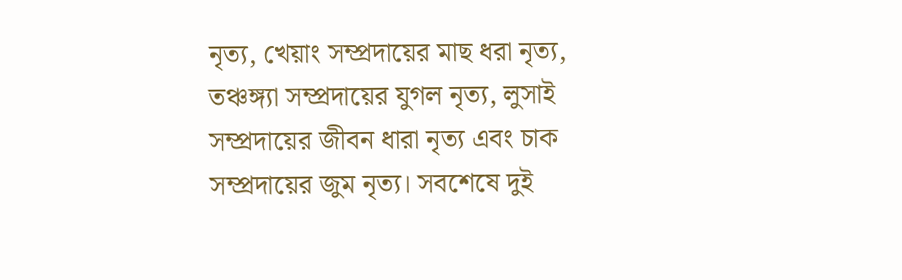নৃত্য, খেয়াং সম্প্রদায়ের মাছ ধরা নৃত্য, তঞ্চঙ্গ্যা সম্প্রদায়ের যুগল নৃত্য, লুসাই সম্প্রদায়ের জীবন ধারা নৃত্য এবং চাক সম্প্রদায়ের জুম নৃত্য। সবশেষে দুই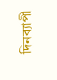দিনব্যাপী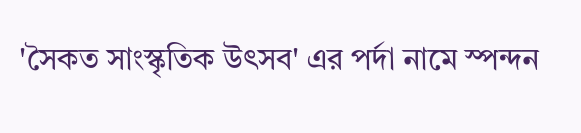'সৈকত সাংস্কৃতিক উৎসব' এর পর্দা নামে স্পন্দন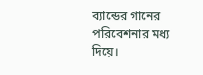ব্যান্ডের গানের পরিবেশনার মধ্য দিয়ে।